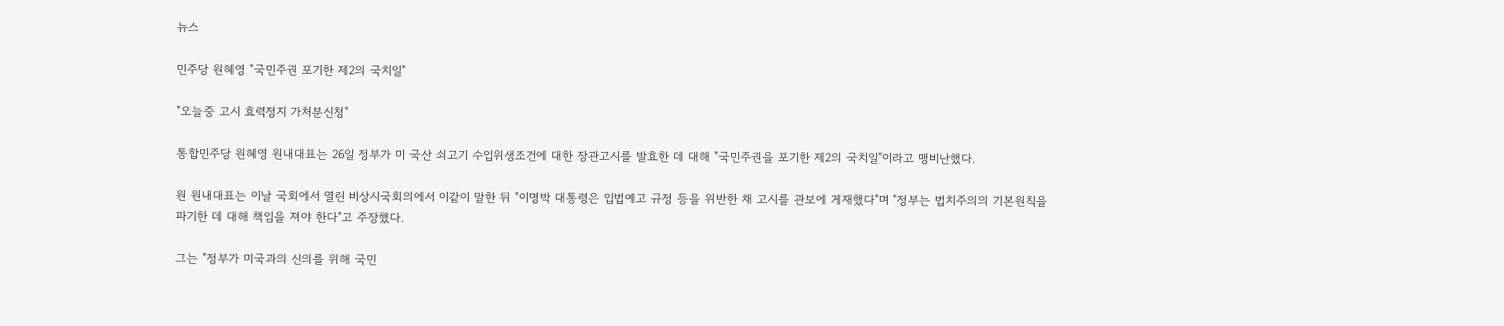뉴스

민주당 원혜영 "국민주권 포기한 제2의 국치일"

"오늘중 고시 효력정지 가처분신청"

통합민주당 원혜영 원내대표는 26일 정부가 미 국산 쇠고기 수입위생조건에 대한 장관고시를 발효한 데 대해 "국민주권을 포기한 제2의 국치일"이라고 맹비난했다.

원 원내대표는 이날 국회에서 열린 비상시국회의에서 이같이 말한 뒤 "이명박 대통령은 입법예고 규정 등을 위반한 채 고시를 관보에 게재했다"며 "정부는 법치주의의 기본원칙을 파기한 데 대해 책임을 져야 한다"고 주장했다.

그는 "정부가 미국과의 신의를 위해 국민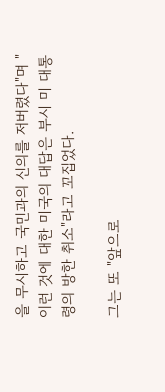을 무시하고 국민과의 신의를 저버렸다"며 "이런 것에 대한 미국의 대답은 부시 미 대통령의 방한 취소"라고 꼬집었다.

그는 또 "앞으로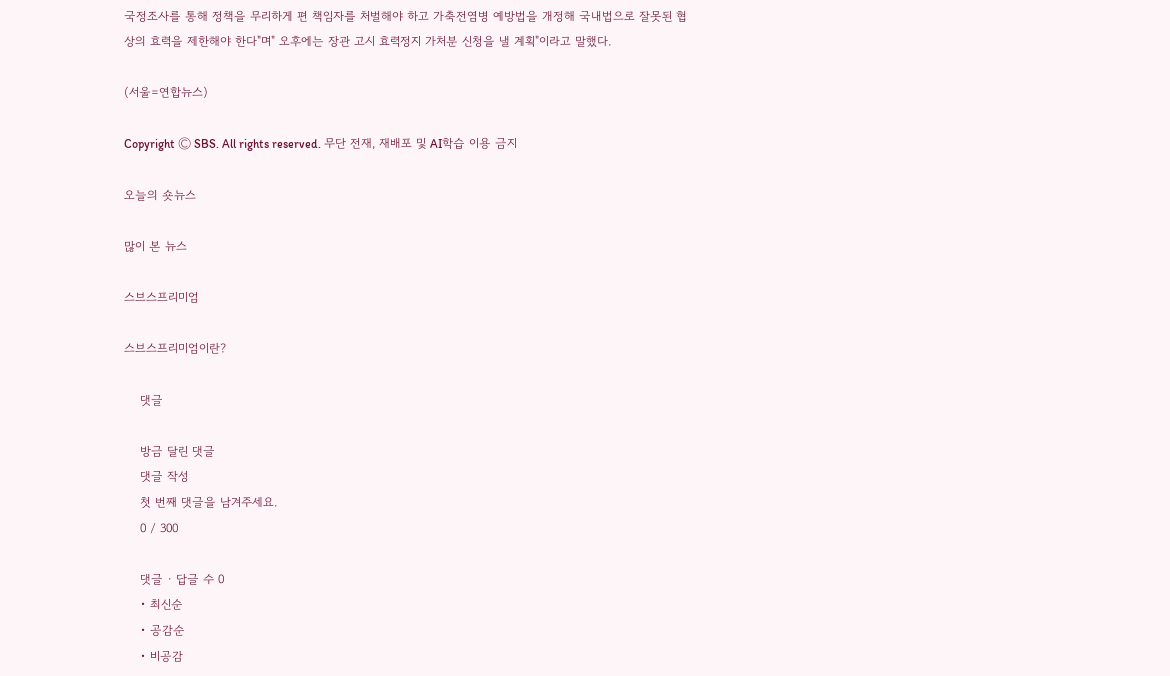국정조사를 통해 정책을 무리하게 편 책임자를 처벌해야 하고 가축전염병 예방법을 개정해 국내법으로 잘못된 협상의 효력을 제한해야 한다"며" 오후에는 장관 고시 효력정지 가처분 신청을 낼 계획"이라고 말했다.

(서울=연합뉴스)

Copyright Ⓒ SBS. All rights reserved. 무단 전재, 재배포 및 AI학습 이용 금지

오늘의 숏뉴스

많이 본 뉴스

스브스프리미엄

스브스프리미엄이란?

    댓글

    방금 달린 댓글
    댓글 작성
    첫 번째 댓글을 남겨주세요.
    0 / 300

    댓글 ∙ 답글 수 0
    • 최신순
    • 공감순
    • 비공감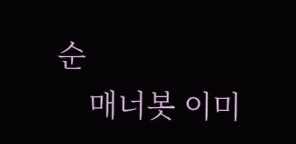순
    매너봇 이미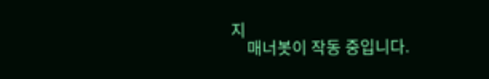지
    매너봇이 작동 중입니다.